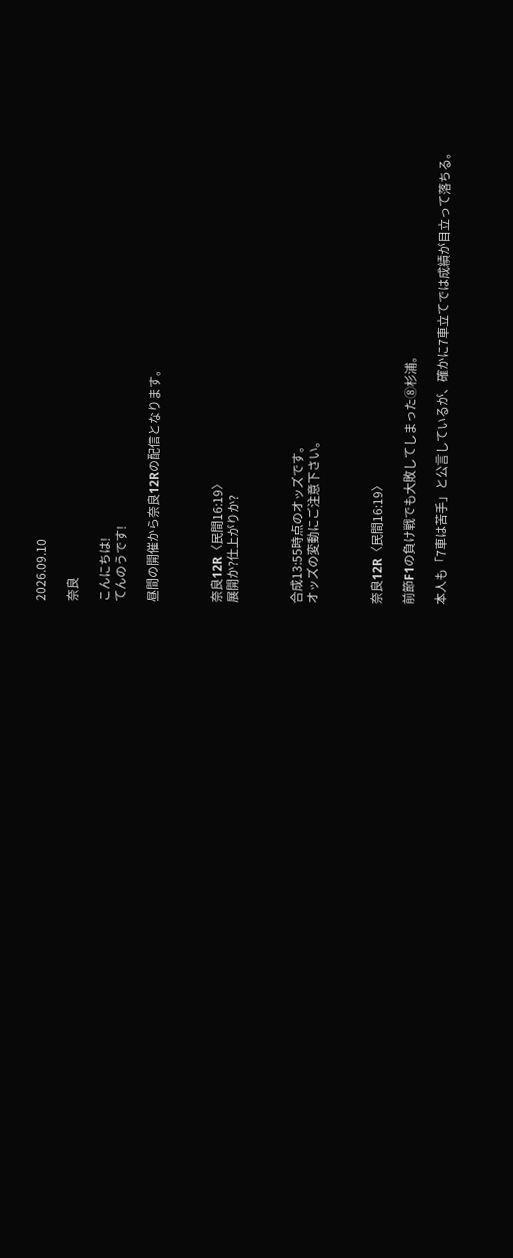2026.09.10

奈良

こんにちは!
てんのうです!

昼間の開催から奈良12Rの配信となります。



奈良12R〈民間16:19〉
展開か?仕上がりか?



合成13:55時点のオッズです。
オッズの変動にご注意下さい。



奈良12R〈民間16:19〉

前節F1の負け戦でも大敗してしまった⑧杉浦。

本人も「7車は苦手」と公言しているが、確かに7車立てでは成績が目立って落ちる。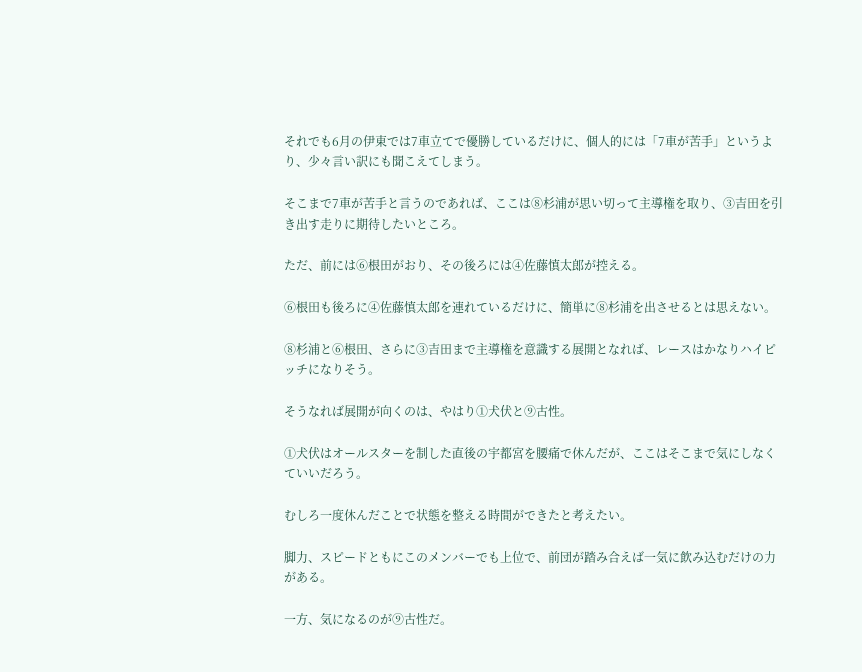それでも6月の伊東では7車立てで優勝しているだけに、個人的には「7車が苦手」というより、少々言い訳にも聞こえてしまう。

そこまで7車が苦手と言うのであれば、ここは⑧杉浦が思い切って主導権を取り、③吉田を引き出す走りに期待したいところ。

ただ、前には⑥根田がおり、その後ろには④佐藤慎太郎が控える。

⑥根田も後ろに④佐藤慎太郎を連れているだけに、簡単に⑧杉浦を出させるとは思えない。

⑧杉浦と⑥根田、さらに③吉田まで主導権を意識する展開となれば、レースはかなりハイピッチになりそう。

そうなれば展開が向くのは、やはり①犬伏と⑨古性。

①犬伏はオールスターを制した直後の宇都宮を腰痛で休んだが、ここはそこまで気にしなくていいだろう。

むしろ一度休んだことで状態を整える時間ができたと考えたい。

脚力、スピードともにこのメンバーでも上位で、前団が踏み合えば一気に飲み込むだけの力がある。

一方、気になるのが⑨古性だ。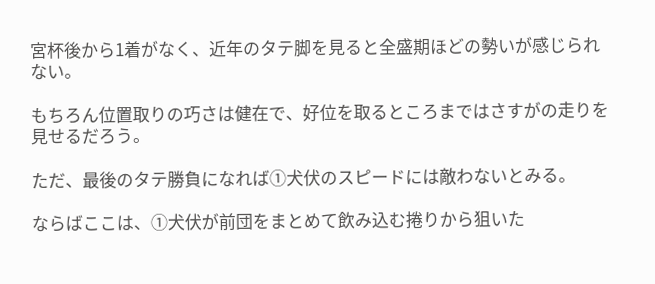宮杯後から1着がなく、近年のタテ脚を見ると全盛期ほどの勢いが感じられない。

もちろん位置取りの巧さは健在で、好位を取るところまではさすがの走りを見せるだろう。

ただ、最後のタテ勝負になれば①犬伏のスピードには敵わないとみる。

ならばここは、①犬伏が前団をまとめて飲み込む捲りから狙いた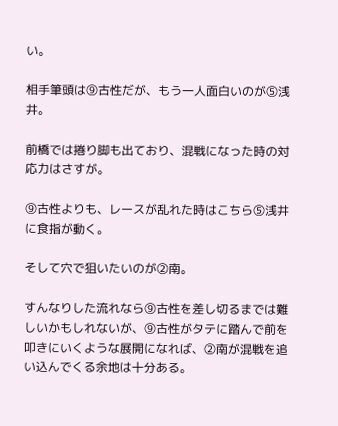い。

相手筆頭は⑨古性だが、もう一人面白いのが⑤浅井。

前橋では捲り脚も出ており、混戦になった時の対応力はさすが。

⑨古性よりも、レースが乱れた時はこちら⑤浅井に食指が動く。

そして穴で狙いたいのが②南。

すんなりした流れなら⑨古性を差し切るまでは難しいかもしれないが、⑨古性がタテに踏んで前を叩きにいくような展開になれば、②南が混戦を追い込んでくる余地は十分ある。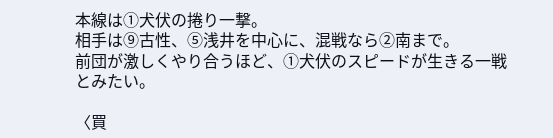本線は①犬伏の捲り一撃。
相手は⑨古性、⑤浅井を中心に、混戦なら②南まで。
前団が激しくやり合うほど、①犬伏のスピードが生きる一戦とみたい。

〈買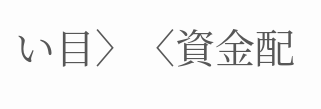い目〉〈資金配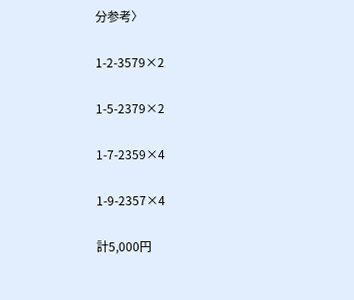分参考〉

1-2-3579×2

1-5-2379×2

1-7-2359×4

1-9-2357×4

計5,000円